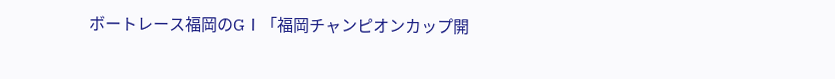ボートレース福岡のGⅠ「福岡チャンピオンカップ開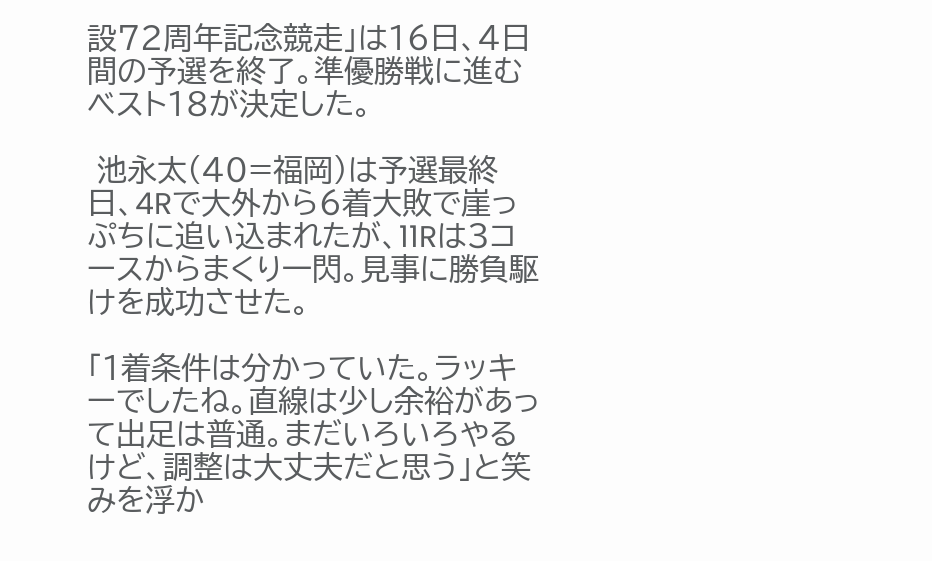設72周年記念競走」は16日、4日間の予選を終了。準優勝戦に進むベスト18が決定した。

 池永太(40=福岡)は予選最終日、4Rで大外から6着大敗で崖っぷちに追い込まれたが、11Rは3コースからまくり一閃。見事に勝負駆けを成功させた。

「1着条件は分かっていた。ラッキーでしたね。直線は少し余裕があって出足は普通。まだいろいろやるけど、調整は大丈夫だと思う」と笑みを浮か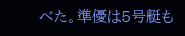べた。準優は5号艇も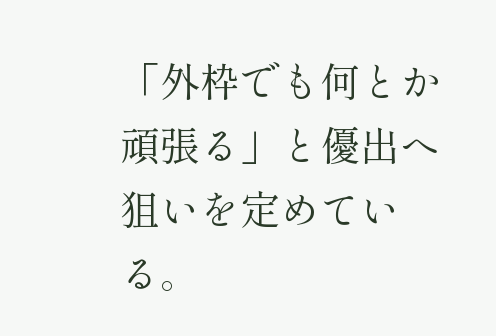「外枠でも何とか頑張る」と優出へ狙いを定めている。